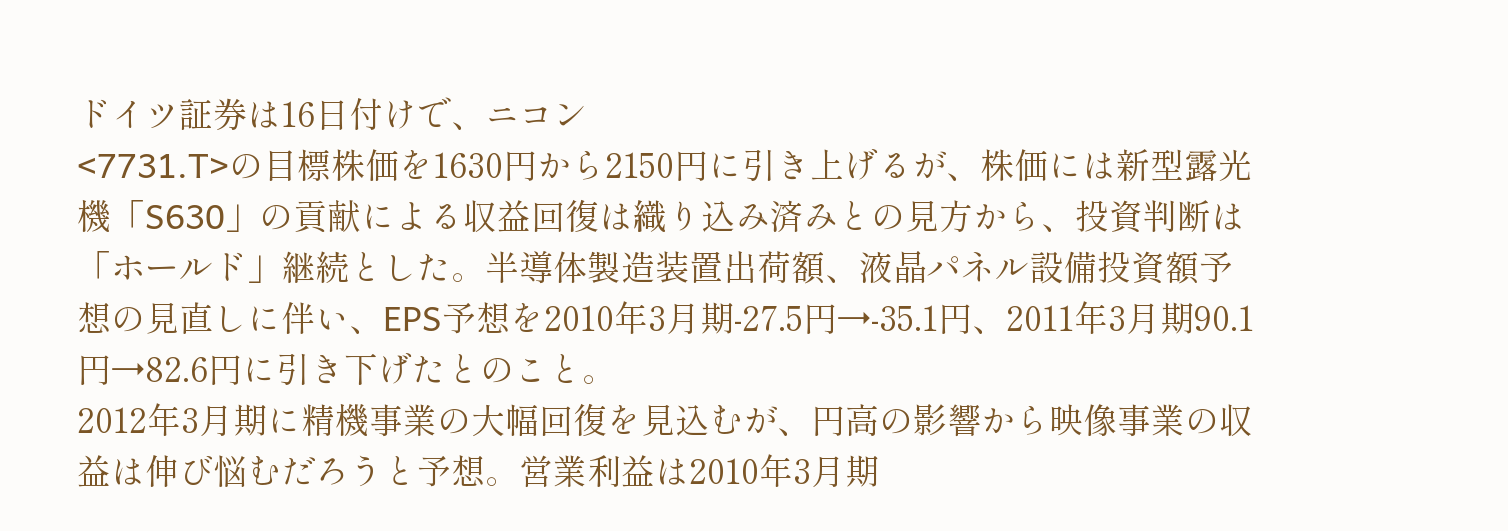ドイツ証券は16日付けで、ニコン
<7731.T>の目標株価を1630円から2150円に引き上げるが、株価には新型露光機「S630」の貢献による収益回復は織り込み済みとの見方から、投資判断は「ホールド」継続とした。半導体製造装置出荷額、液晶パネル設備投資額予想の見直しに伴い、EPS予想を2010年3月期-27.5円→-35.1円、2011年3月期90.1円→82.6円に引き下げたとのこと。
2012年3月期に精機事業の大幅回復を見込むが、円高の影響から映像事業の収益は伸び悩むだろうと予想。営業利益は2010年3月期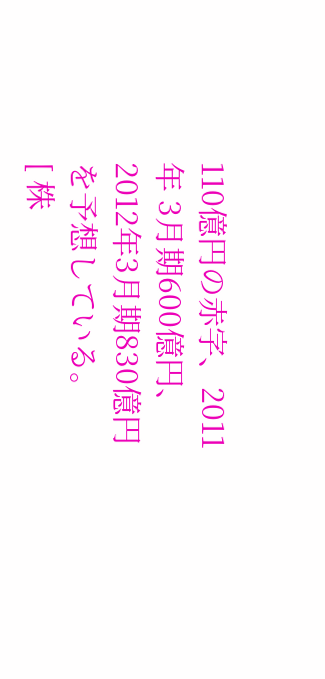110億円の赤字、2011年 3月期600億円、2012年3月期830億円を予想している。
[ 株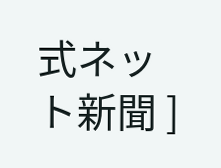式ネット新聞 ]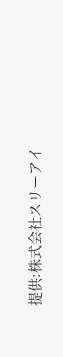提供:株式会社スリーアイ